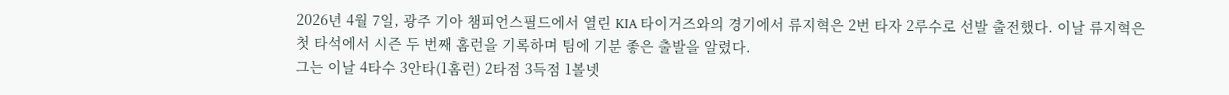2026년 4월 7일, 광주 기아 챔피언스필드에서 열린 KIA 타이거즈와의 경기에서 류지혁은 2번 타자 2루수로 선발 출전했다. 이날 류지혁은 첫 타석에서 시즌 두 번째 홈런을 기록하며 팀에 기분 좋은 출발을 알렸다.
그는 이날 4타수 3안타(1홈런) 2타점 3득점 1볼넷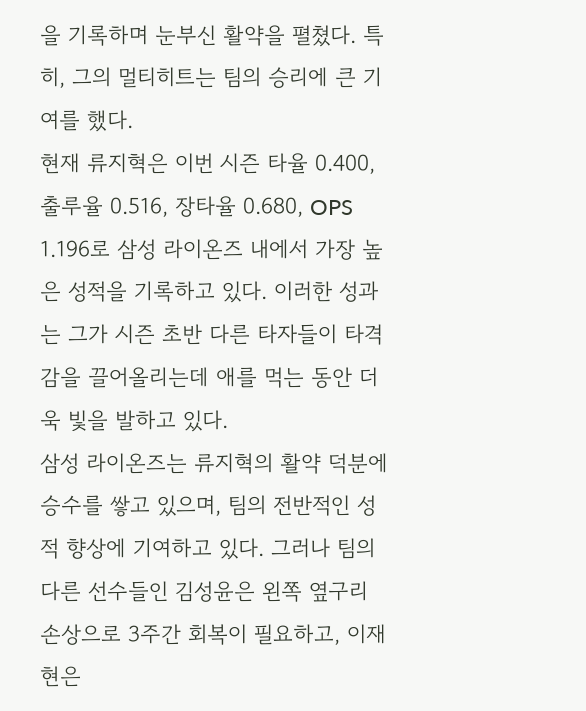을 기록하며 눈부신 활약을 펼쳤다. 특히, 그의 멀티히트는 팀의 승리에 큰 기여를 했다.
현재 류지혁은 이번 시즌 타율 0.400, 출루율 0.516, 장타율 0.680, OPS 1.196로 삼성 라이온즈 내에서 가장 높은 성적을 기록하고 있다. 이러한 성과는 그가 시즌 초반 다른 타자들이 타격감을 끌어올리는데 애를 먹는 동안 더욱 빛을 발하고 있다.
삼성 라이온즈는 류지혁의 활약 덕분에 승수를 쌓고 있으며, 팀의 전반적인 성적 향상에 기여하고 있다. 그러나 팀의 다른 선수들인 김성윤은 왼쪽 옆구리 손상으로 3주간 회복이 필요하고, 이재현은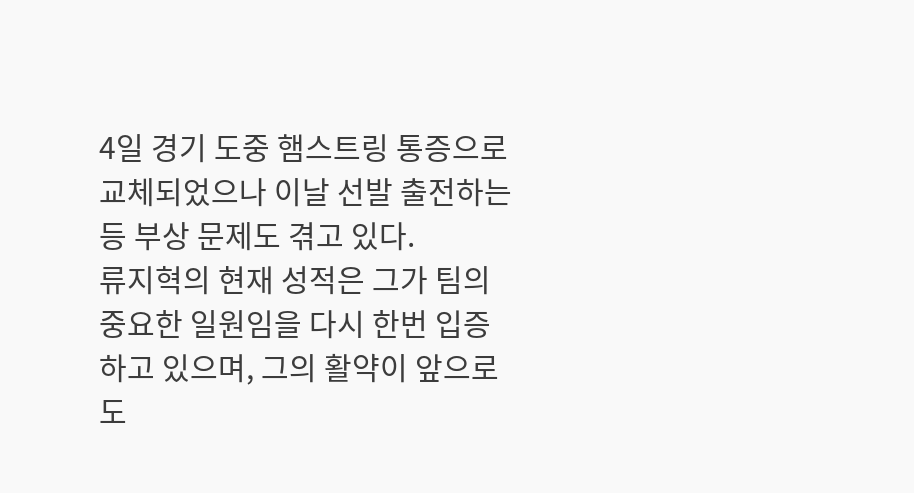4일 경기 도중 햄스트링 통증으로 교체되었으나 이날 선발 출전하는 등 부상 문제도 겪고 있다.
류지혁의 현재 성적은 그가 팀의 중요한 일원임을 다시 한번 입증하고 있으며, 그의 활약이 앞으로도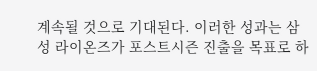계속될 것으로 기대된다. 이러한 성과는 삼성 라이온즈가 포스트시즌 진출을 목표로 하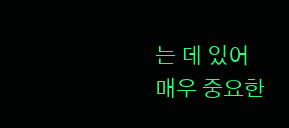는 데 있어 매우 중요한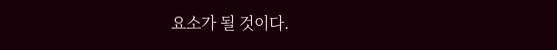요소가 될 것이다.